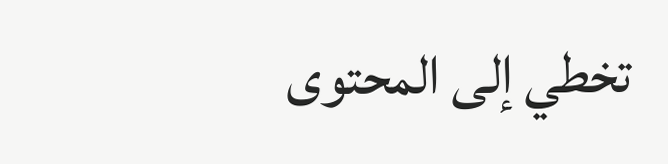تخطي إلى المحتوى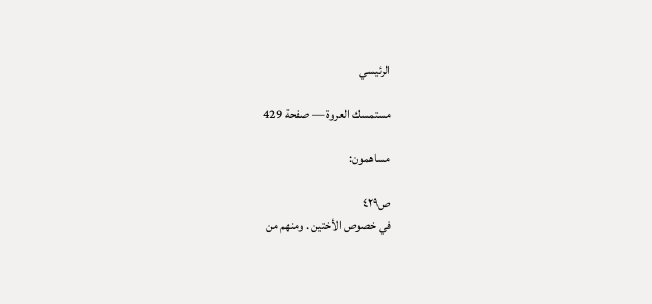الرئيسي

مستمسك العروة — صفحة 429

مساهمون:

ص٤٢٩
في خصوص الأختين . ومنهم من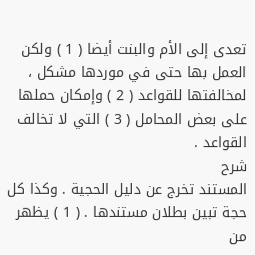تعدى إلى الأم والبنت أيضا ( 1 ) ولكن العمل بها حتى في موردها مشكل ، لمخالفتها للقواعد ( 2 ) وإمكان حملها على بعض المحامل ( 3 ) التي لا تخالف القواعد .
شرح
المستند تخرج عن دليل الحجية . وكذا كل حجة تبين بطلان مستندها . ( 1 ) يظهر من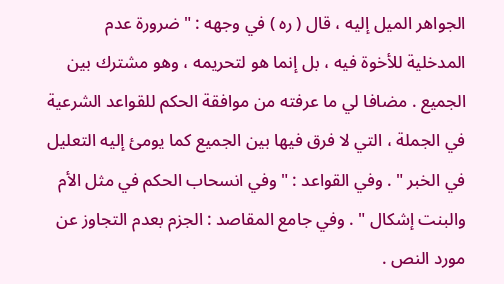الجواهر الميل إليه ، قال ( ره ) في وجهه : " ضرورة عدم المدخلية للأخوة فيه ، بل إنما هو لتحريمه ، وهو مشترك بين الجميع . مضافا لي ما عرفته من موافقة الحكم للقواعد الشرعية في الجملة ، التي لا فرق فيها بين الجميع كما يومئ إليه التعليل في الخبر " . وفي القواعد : " وفي انسحاب الحكم في مثل الأم والبنت إشكال " . وفي جامع المقاصد : الجزم بعدم التجاوز عن مورد النص .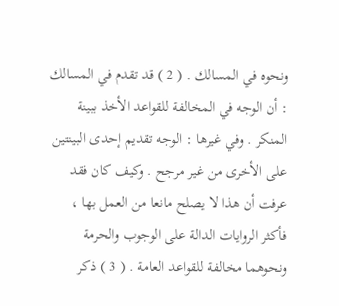ونحوه في المسالك . ( 2 ) قد تقدم في المسالك : أن الوجه في المخالفة للقواعد الأخذ ببينة المنكر . وفي غيرها : الوجه تقديم إحدى البينتين على الأخرى من غير مرجح . وكيف كان فقد عرفت أن هذا لا يصلح مانعا من العمل بها ، فأكثر الروايات الدالة على الوجوب والحرمة ونحوهما مخالفة للقواعد العامة . ( 3 ) ذكر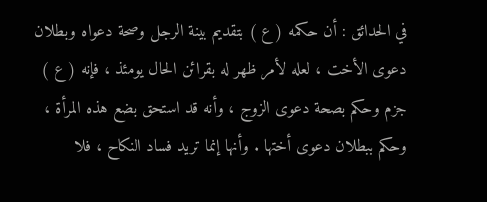في الحدائق : أن حكمه ( ع ) بتقديم بينة الرجل وصحة دعواه وبطلان دعوى الأخت ، لعله لأمر ظهر له بقرائن الحال يومئذ ، فإنه ( ع ) جزم وحكم بصحة دعوى الزوج ، وأنه قد استحق بضع هذه المرأة ، وحكم ببطلان دعوى أختها . وأنها إنما تريد فساد النكاح ، فلا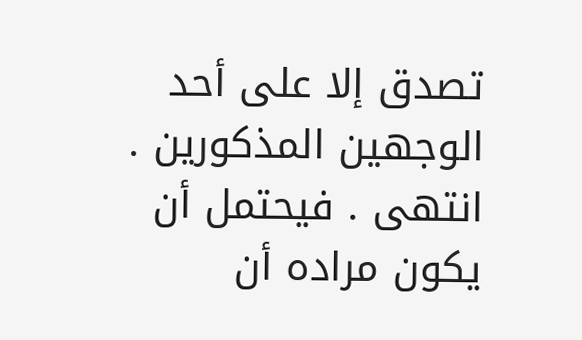تصدق إلا على أحد الوجهين المذكورين . انتهى . فيحتمل أن يكون مراده أن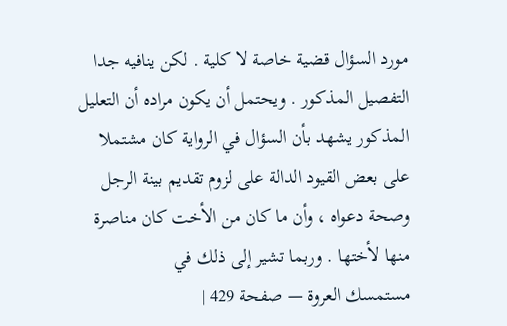مورد السؤال قضية خاصة لا كلية . لكن ينافيه جدا التفصيل المذكور . ويحتمل أن يكون مراده أن التعليل المذكور يشهد بأن السؤال في الرواية كان مشتملا على بعض القيود الدالة على لزوم تقديم بينة الرجل وصحة دعواه ، وأن ما كان من الأخت كان مناصرة منها لأختها . وربما تشير إلى ذلك في
مستمسك العروة — صفحة 429 |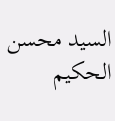السيد محسن الحكيم